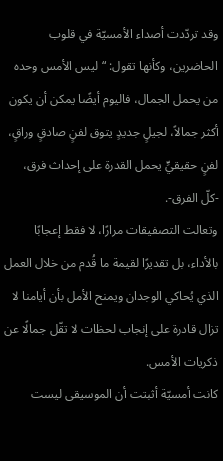وقد تردّدت أصداء الأمسيّة في قلوب الحاضرين، وكأنها تقول: “ليس الأمس وحده من يحمل الجمال، فاليوم أيضًا يمكن أن يكون أكثر جمالاً، لجيلٍ جديدٍ يتوق لفنٍ صادقٍ وراقٍ، لفنٍ حقيقيٍّ يحمل القدرة على إحداث فرق، -كلّ الفرق-.
وتعالت التصفيقات مرارًا، لا فقط إعجابًا بالأداء، بل تقديرًا لقيمة ما قُدم من خلال العمل الذي يُحاكي الوجدان ويمنح الأمل بأن أيامنا لا تزال قادرة على إنجاب لحظات لا تقّل جمالًا عن ذكريات الأمس.
كانت أمسيّة أثبتت أن الموسيقى ليست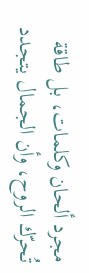مجرد ألحان وكلمات، بل طاقة تُحرّك الروح، وأن الجمال يتجدد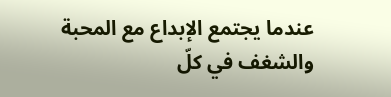عندما يجتمع الإبداع مع المحبة والشغف في كلّ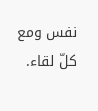نفس ومع كلّ لقاء.